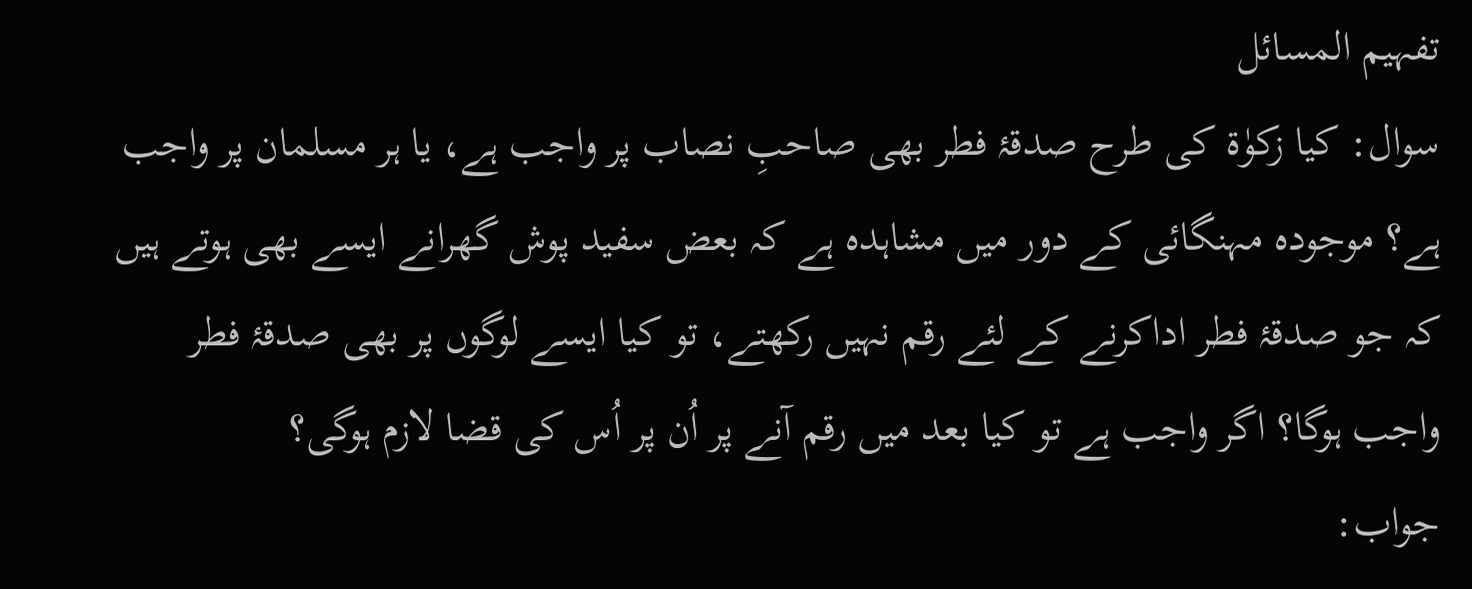تفہیم المسائل
سوال: کیا زکوٰۃ کی طرح صدقۂ فطر بھی صاحبِ نصاب پر واجب ہے، یا ہر مسلمان پر واجب ہے؟ موجودہ مہنگائی کے دور میں مشاہدہ ہے کہ بعض سفید پوش گھرانے ایسے بھی ہوتے ہیں کہ جو صدقۂ فطر اداکرنے کے لئے رقم نہیں رکھتے، تو کیا ایسے لوگوں پر بھی صدقۂ فطر واجب ہوگا؟ اگر واجب ہے تو کیا بعد میں رقم آنے پر اُن پر اُس کی قضا لازم ہوگی؟
جواب: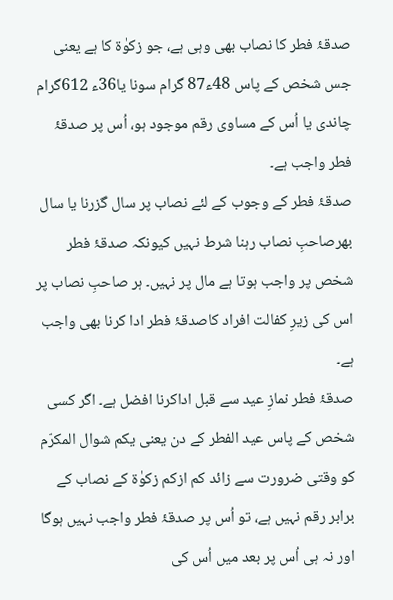صدقۂ فطر کا نصاب بھی وہی ہے، جو زکوٰۃ کا ہے یعنی جس شخص کے پاس 48ء87 گرام سونا یا36ء 612گرام چاندی یا اُس کے مساوی رقم موجود ہو، اُس پر صدقۂ فطر واجب ہے۔
صدقۂ فطر کے وجوب کے لئے نصاب پر سال گزرنا یا سال بھرصاحبِ نصاب رہنا شرط نہیں کیونکہ صدقۂ فطر شخص پر واجب ہوتا ہے مال پر نہیں۔ ہر صاحبِ نصاب پر اس کی زیرِ کفالت افراد کاصدقۂ فطر ادا کرنا بھی واجب ہے۔
صدقۂ فطر نمازِ عید سے قبل اداکرنا افضل ہے۔ اگر کسی شخص کے پاس عید الفطر کے دن یعنی یکم شوال المکرّم کو وقتی ضرورت سے زائد کم ازکم زکوٰۃ کے نصاب کے برابر رقم نہیں ہے، تو اُس پر صدقۂ فطر واجب نہیں ہوگا اور نہ ہی اُس پر بعد میں اُس کی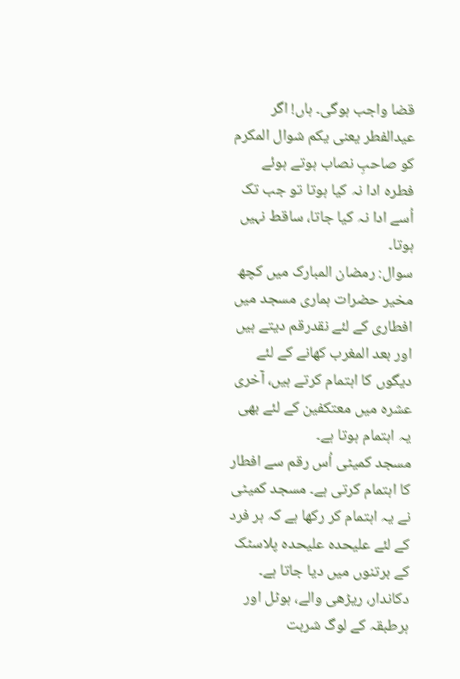قضا واجب ہوگی۔ ہاں! اگر عیدالفطر یعنی یکم شوال المکرم کو صاحبِ نصاب ہوتے ہوئے فطرہ ادا نہ کیا ہوتا تو جب تک اُسے ادا نہ کیا جاتا، ساقط نہیں ہوتا۔
سوال: رمضان المبارک میں کچھ مخیر حضرات ہماری مسجد میں افطاری کے لئے نقدرقم دیتے ہیں اور بعد المغرب کھانے کے لئے دیگوں کا اہتمام کرتے ہیں، آخری عشرہ میں معتکفین کے لئے بھی یہ اہتمام ہوتا ہے۔
مسجد کمیٹی اُس رقم سے افطار کا اہتمام کرتی ہے۔ مسجد کمیٹی نے یہ اہتمام کر رکھا ہے کہ ہر فرد کے لئے علیحدہ علیحدہ پلاسٹک کے برتنوں میں دیا جاتا ہے۔ دکاندار، ریڑھی والے، ہوٹل اور ہرطبقہ کے لوگ شربت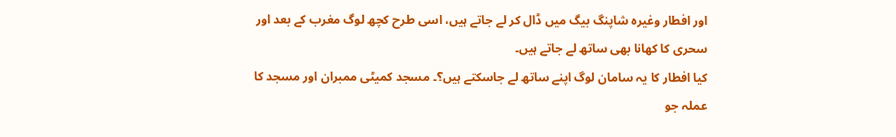اور افطار وغیرہ شاپنگ بیگ میں ڈال کر لے جاتے ہیں، اسی طرح کچھ لوگ مغرب کے بعد اور سحری کا کھانا بھی ساتھ لے جاتے ہیں۔
کیا افطار کا یہ سامان لوگ اپنے ساتھ لے جاسکتے ہیں؟۔ مسجد کمیٹی ممبران اور مسجد کا عملہ جو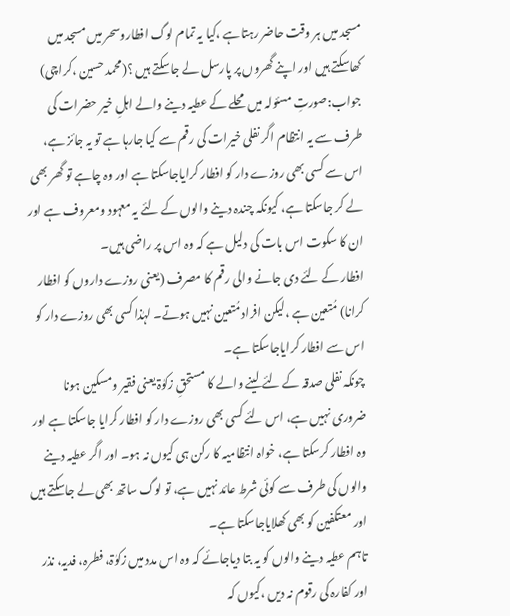مسجد میں ہر وقت حاضر رہتاہے ،کیا یہ تمام لوگ افطاروسحر میں مسجد میں کھاسکتے ہیں اور اپنے گھروں پر پارسل لے جاسکتے ہیں ؟(محمد حسین ،کراچی)
جواب:صورتِ مسئولہ میں محلے کے عطیہ دینے والے اہلِ خیر حضرات کی طرف سے یہ انتظام اگر نفلی خیرات کی رقم سے کیا جارہا ہے تو یہ جائز ہے، اس سے کسی بھی روزے دار کو افطار کرایاجاسکتا ہے اور وہ چاہے تو گھر بھی لے کر جاسکتا ہے، کیونکہ چندہ دینے والوں کے لئے یہ معہود ومعروف ہے اور ان کا سکوت اس بات کی دلیل ہے کہ وہ اس پر راضی ہیں۔
افطار کے لئے دی جانے والی رقم کا مصرف (یعنی روزے داروں کو افطار کرانا) مُتعین ہے ،لیکن افراد مُتعین نہیں ہوتے۔ لہٰذا کسی بھی روزے دار کو اس سے افطار کرایاجاسکتا ہے۔
چونکہ نفلی صدقہ کے لئے لینے والے کا مستحقِ زکوٰۃ یعنی فقیر ومسکین ہونا ضروری نہیں ہے، اس لئے کسی بھی روزے دار کو افطار کرایا جاسکتا ہے اور وہ افطار کرسکتا ہے، خواہ انتظامیہ کا رکن ہی کیوں نہ ہو۔ اور اگر عطیہ دینے والوں کی طرف سے کوئی شرط عائد نہیں ہے، تو لوگ ساتھ بھی لے جاسکتے ہیں اور معتکفین کو بھی کھلایاجاسکتا ہے۔
تاہم عطیہ دینے والوں کو یہ بتا دیاجائے کہ وہ اس مدد میں زکوٰۃ، فطرہ، فدیہ، نذر اور کفارہ کی رقوم نہ دیں ،کیوں کہ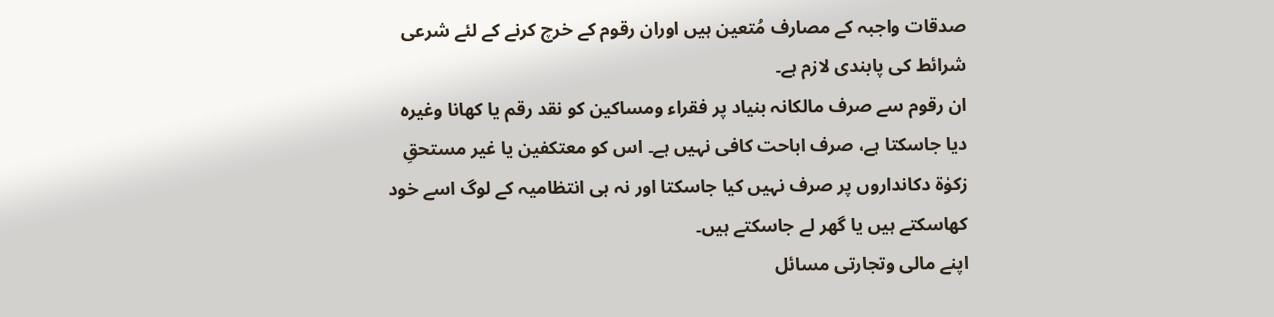صدقات واجبہ کے مصارف مُتعین ہیں اوران رقوم کے خرچ کرنے کے لئے شرعی شرائط کی پابندی لازم ہے۔
ان رقوم سے صرف مالکانہ بنیاد پر فقراء ومساکین کو نقد رقم یا کھانا وغیرہ دیا جاسکتا ہے، صرف اباحت کافی نہیں ہے۔ اس کو معتکفین یا غیر مستحقِ زکوٰۃ دکانداروں پر صرف نہیں کیا جاسکتا اور نہ ہی انتظامیہ کے لوگ اسے خود کھاسکتے ہیں یا گھر لے جاسکتے ہیں۔
اپنے مالی وتجارتی مسائل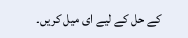کے حل کے لیے ای میل کریں۔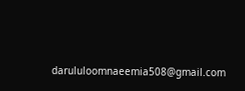darululoomnaeemia508@gmail.com